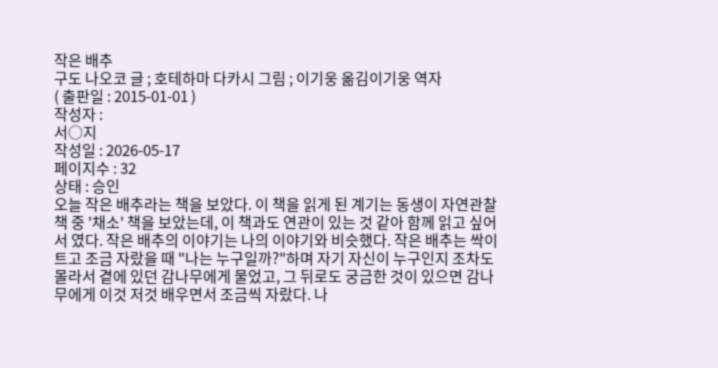작은 배추
구도 나오코 글 ; 호테하마 다카시 그림 ; 이기웅 옮김이기웅 역자
( 출판일 : 2015-01-01 )
작성자 :
서○지
작성일 : 2026-05-17
페이지수 : 32
상태 : 승인
오늘 작은 배추라는 책을 보았다. 이 책을 읽게 된 계기는 동생이 자연관찰 책 중 '채소' 책을 보았는데, 이 책과도 연관이 있는 것 같아 함께 읽고 싶어서 였다. 작은 배추의 이야기는 나의 이야기와 비슷했다. 작은 배추는 싹이 트고 조금 자랐을 때 "나는 누구일까?"하며 자기 자신이 누구인지 조차도 몰라서 곁에 있던 감나무에게 물었고, 그 뒤로도 궁금한 것이 있으면 감나무에게 이것 저것 배우면서 조금씩 자랐다. 나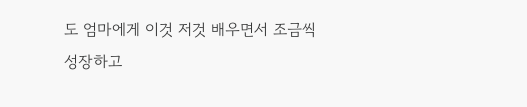도 엄마에게 이것 저것 배우면서 조금씩 성장하고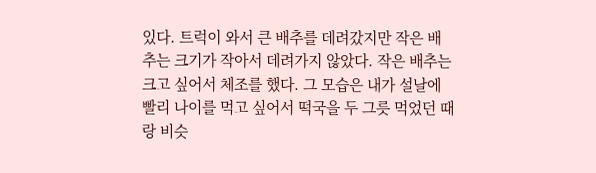있다. 트럭이 와서 큰 배추를 데려갔지만 작은 배추는 크기가 작아서 데려가지 않았다. 작은 배추는 크고 싶어서 체조를 했다. 그 모습은 내가 설날에 빨리 나이를 먹고 싶어서 떡국을 두 그릇 먹었던 때랑 비슷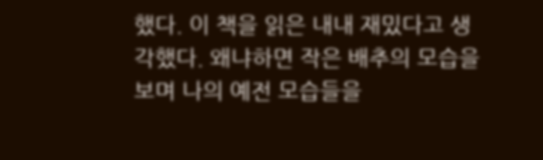했다. 이 책을 읽은 내내 재밌다고 생각했다. 왜냐하면 작은 배추의 모습을 보며 나의 예전 모습들을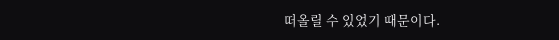떠올릴 수 있었기 때문이다.